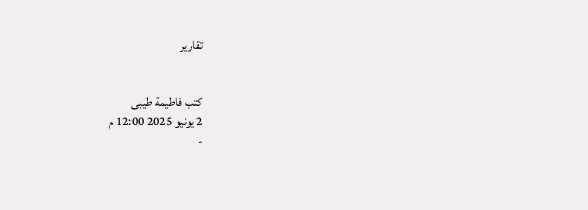تقارير


كتب فاطيمة طيبى
2 يونيو 2025 12:00 م
-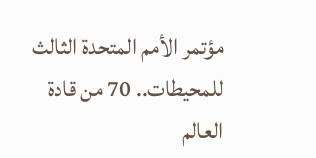مؤتمر الأمم المتحدة الثالث للمحيطات.. 70 من قادة العالم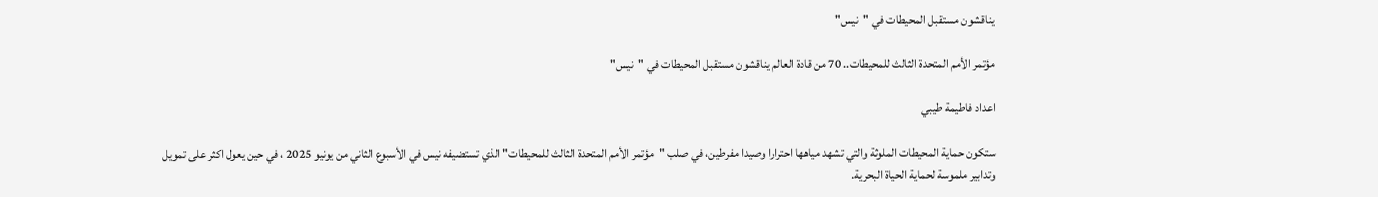يناقشون مستقبل المحيطات في "نيس"

مؤتمر الأمم المتحدة الثالث للمحيطات.. 70 من قادة العالم يناقشون مستقبل المحيطات في "نيس"

اعداد فاطيمة طيبي

ستكون حماية المحيطات الملوثة والتي تشهد مياهها احترارا وصيدا مفرطين، في صلب "مؤتمر الأمم المتحدة الثالث للمحيطات" الذي تستضيفه نيس في الأسبوع الثاني من يونيو 2025 ، في حين يعول اكثر على تمويل وتدابير ملموسة لحماية الحياة البحرية.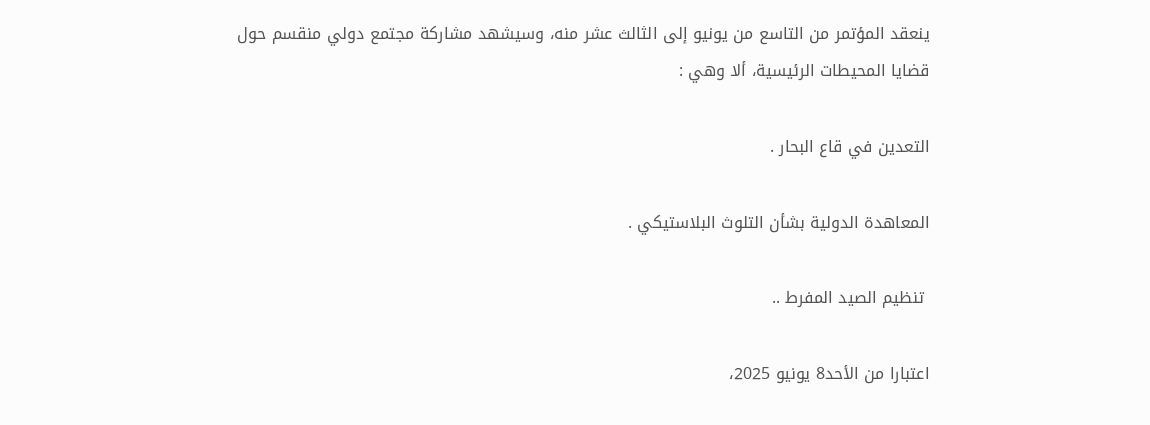ينعقد المؤتمر من التاسع من يونيو إلى الثالث عشر منه، وسيشهد مشاركة مجتمع دولي منقسم حول قضايا المحيطات الرئيسية، ألا وهي :

التعدين في قاع البحار .

المعاهدة الدولية بشأن التلوث البلاستيكي .

 تنظيم الصيد المفرط ..

اعتبارا من الأحد8 يونيو 2025،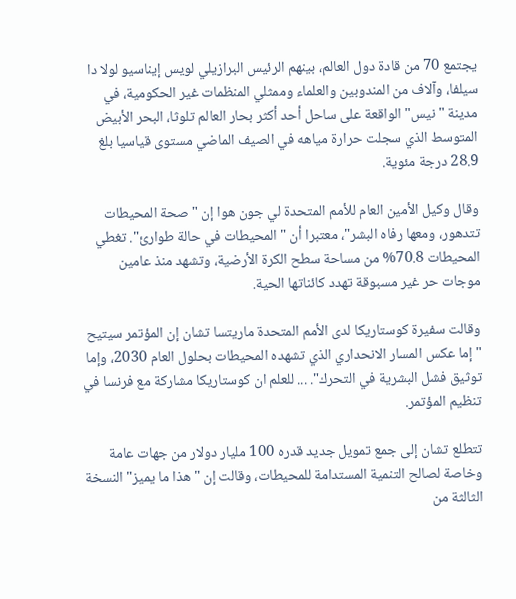يجتمع 70 من قادة دول العالم، بينهم الرئيس البرازيلي لويس إيناسيو لولا دا سيلفا، وآلاف من المندوبين والعلماء وممثلي المنظمات غير الحكومية، في مدينة "نيس" الواقعة على ساحل أحد أكثر بحار العالم تلوثا، البحر الأبيض المتوسط الذي سجلت حرارة مياهه في الصيف الماضي مستوى قياسيا بلغ 28.9 درجة مئوية.

وقال وكيل الأمين العام للأمم المتحدة لي جون هوا إن "صحة المحيطات تتدهور، ومعها رفاه البشر"، معتبرا أن "المحيطات في حالة طوارئ". تغطي المحيطات 70.8% من مساحة سطح الكرة الأرضية، وتشهد منذ عامين موجات حر غير مسبوقة تهدد كائناتها الحية.

وقالت سفيرة كوستاريكا لدى الأمم المتحدة ماريتسا تشان إن المؤتمر سيتيح "إما عكس المسار الانحداري الذي تشهده المحيطات بحلول العام 2030، وإما توثيق فشل البشرية في التحرك". ... للعلم ان كوستاريكا مشاركة مع فرنسا في تنظيم المؤتمر.

تتطلع تشان إلى جمع تمويل جديد قدره 100 مليار دولار من جهات عامة وخاصة لصالح التنمية المستدامة للمحيطات، وقالت إن "هذا ما يميز" النسخة الثالثة من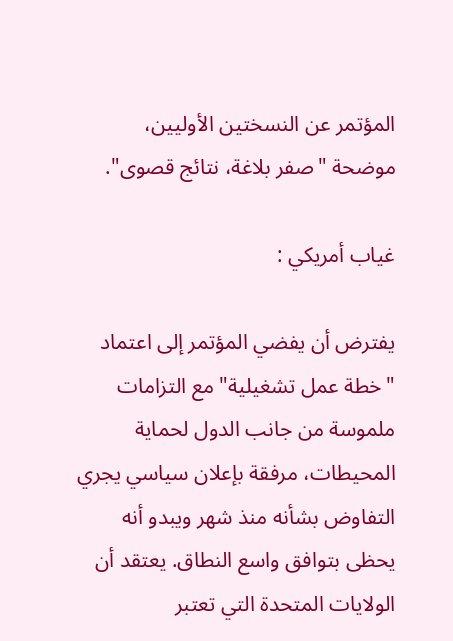المؤتمر عن النسختين الأوليين، موضحة "صفر بلاغة، نتائج قصوى".

غياب أمريكي :

يفترض أن يفضي المؤتمر إلى اعتماد "خطة عمل تشغيلية" مع التزامات ملموسة من جانب الدول لحماية المحيطات، مرفقة بإعلان سياسي يجري التفاوض بشأنه منذ شهر ويبدو أنه يحظى بتوافق واسع النطاق. يعتقد أن الولايات المتحدة التي تعتبر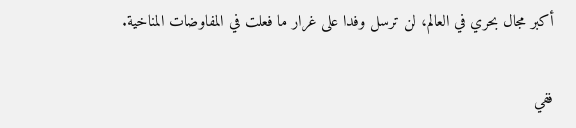أكبر مجال بحري في العالم، لن ترسل وفدا على غرار ما فعلت في المفاوضات المناخية.

ففي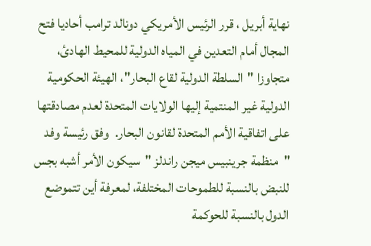نهاية أبريل ، قرر الرئيس الأمريكي دونالد ترامب أحاديا فتح المجال أمام التعدين في المياه الدولية للمحيط الهادئ، متجاوزا "السلطة الدولية لقاع البحار"، الهيئة الحكومية الدولية غير المنتمية إليها الولايات المتحدة لعدم مصادقتها على اتفاقية الأمم المتحدة لقانون البحار.  وفق رئيسة وفد "منظمة جرينبيس ميجن راندلز "سيكون الأمر أشبه بجس للنبض بالنسبة للطموحات المختلفة، لمعرفة أين تتموضع الدول بالنسبة للحوكمة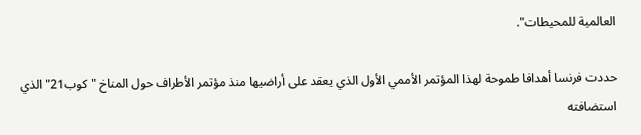العالمية للمحيطات".

حددت فرنسا أهدافا طموحة لهذا المؤتمر الأممي الأول الذي يعقد على أراضيها منذ مؤتمر الأطراف حول المناخ "كوب21" الذي استضافته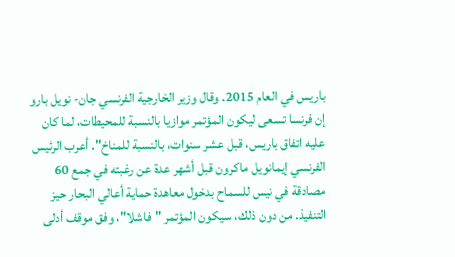باريس في العام 2015. وقال وزير الخارجية الفرنسي جان- نويل بارو إن فرنسا تسعى ليكون المؤتمر موازيا بالنسبة للمحيطات، لما كان عليه اتفاق باريس، قبل عشر سنوات، بالنسبة للمناخ". أعرب الرئيس الفرنسي إيمانويل ماكرون قبل أشهر عدة عن رغبته في جمع 60 مصادقة في نيس للسماح بدخول معاهدة حماية أعالي البحار حيز التنفيذ. من دون ذلك، سيكون المؤتمر "فاشلا"، وفق موقف أدلى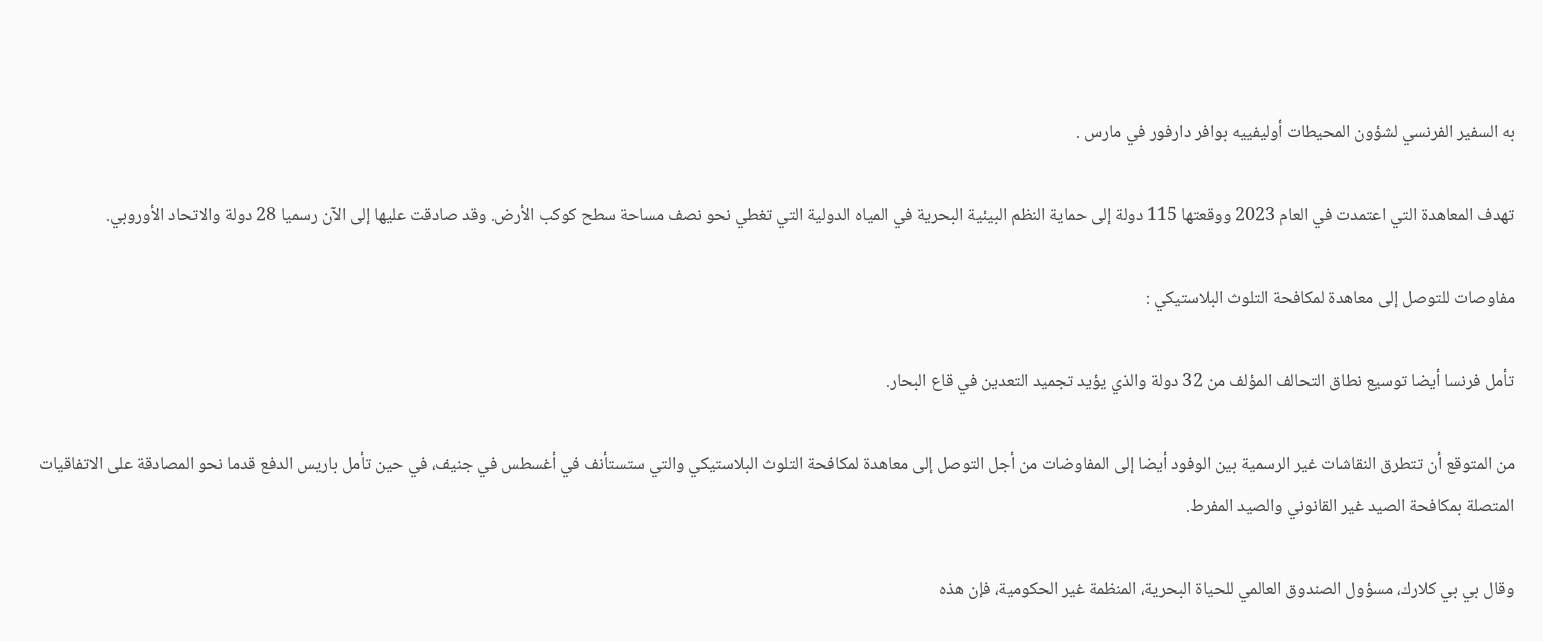به السفير الفرنسي لشؤون المحيطات أوليفييه بوافر دارفور في مارس .

تهدف المعاهدة التي اعتمدت في العام 2023 ووقعتها 115 دولة إلى حماية النظم البيئية البحرية في المياه الدولية التي تغطي نحو نصف مساحة سطح كوكب الأرض. وقد صادقت عليها إلى الآن رسميا 28 دولة والاتحاد الأوروبي.

مفاوصات للتوصل إلى معاهدة لمكافحة التلوث البلاستيكي :

تأمل فرنسا أيضا توسيع نطاق التحالف المؤلف من 32 دولة والذي يؤيد تجميد التعدين في قاع البحار.

من المتوقع أن تتطرق النقاشات غير الرسمية بين الوفود أيضا إلى المفاوضات من أجل التوصل إلى معاهدة لمكافحة التلوث البلاستيكي والتي ستستأنف في أغسطس في جنيف، في حين تأمل باريس الدفع قدما نحو المصادقة على الاتفاقيات المتصلة بمكافحة الصيد غير القانوني والصيد المفرط.

وقال بي بي كلارك، مسؤول الصندوق العالمي للحياة البحرية، المنظمة غير الحكومية، فإن هذه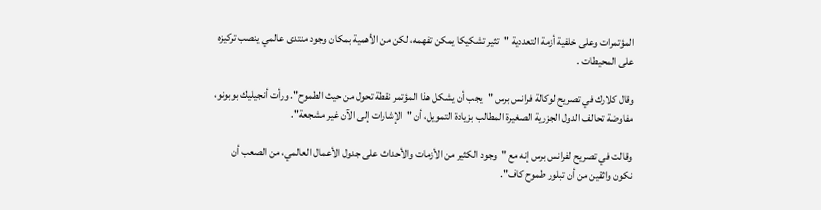المؤتمرات وعلى خلفية أزمة التعددية "تثير تشكيكا يمكن تفهمه، لكن من الأهمية بمكان وجود منتدى عالمي ينصب تركيزه على المحيطات .

وقال كلارك في تصريح لوكالة فرانس برس "يجب أن يشكل هذا المؤتمر نقطة تحول من حيث الطموح". ورأت أنجيليك بوبونو، مفاوضة تحالف الدول الجزرية الصغيرة المطالب بزيادة التمويل، أن "الإشارات إلى الآن غير مشجعة".

وقالت في تصريح لفرانس برس إنه مع "وجود الكثير من الأزمات والأحداث على جدول الأعمال العالمي، من الصعب أن نكون واثقين من أن تبلور طموح كاف".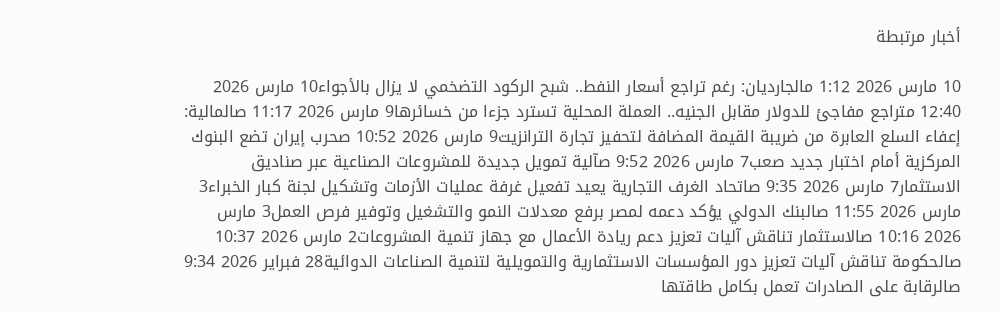أخبار مرتبطة

10 مارس 2026 1:12 مالجارديان: رغم تراجع أسعار النفط.. شبح الركود التضخمي لا يزال بالأجواء10 مارس 2026 12:40 متراجع مفاجئ للدولار مقابل الجنيه.. العملة المحلية تسترد جزءا من خسائرها9 مارس 2026 11:17 صالمالية: إعفاء السلع العابرة من ضريبة القيمة المضافة لتحفيز تجارة الترانزيت9 مارس 2026 10:52 صحرب إيران تضع البنوك المركزية أمام اختبار جديد صعب7 مارس 2026 9:52 صآلية تمويل جديدة للمشروعات الصناعية عبر صناديق الاستثمار7 مارس 2026 9:35 صاتحاد الغرف التجارية يعيد تفعيل غرفة عمليات الأزمات وتشكيل لجنة كبار الخبراء3 مارس 2026 11:55 صالبنك الدولي يؤكد دعمه لمصر برفع معدلات النمو والتشغيل وتوفير فرص العمل3 مارس 2026 10:16 صالاستثمار تناقش آليات تعزيز دعم ريادة الأعمال مع جهاز تنمية المشروعات2 مارس 2026 10:37 صالحكومة تناقش آليات تعزيز دور المؤسسات الاستثمارية والتمويلية لتنمية الصناعات الدوائية28 فبراير 2026 9:34 صالرقابة على الصادرات تعمل بكامل طاقتها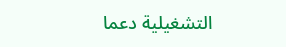التشغيلية دعما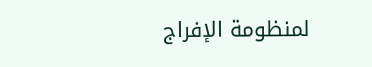لمنظومة الإفراج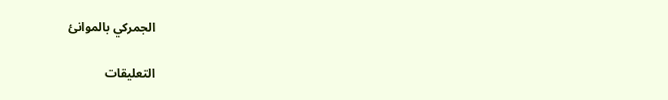الجمركي بالموانئ

التعليقات